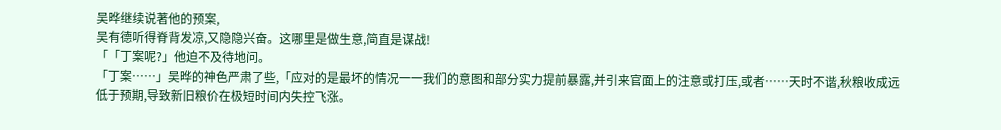吴晔继续说著他的预案,
吴有德听得脊背发凉,又隐隐兴奋。这哪里是做生意,简直是谋战!
「「丁案呢?」他迫不及待地问。
「丁案……」吴晔的神色严肃了些,「应对的是最坏的情况一一我们的意图和部分实力提前暴露,并引来官面上的注意或打压,或者……天时不谐,秋粮收成远低于预期,导致新旧粮价在极短时间内失控飞涨。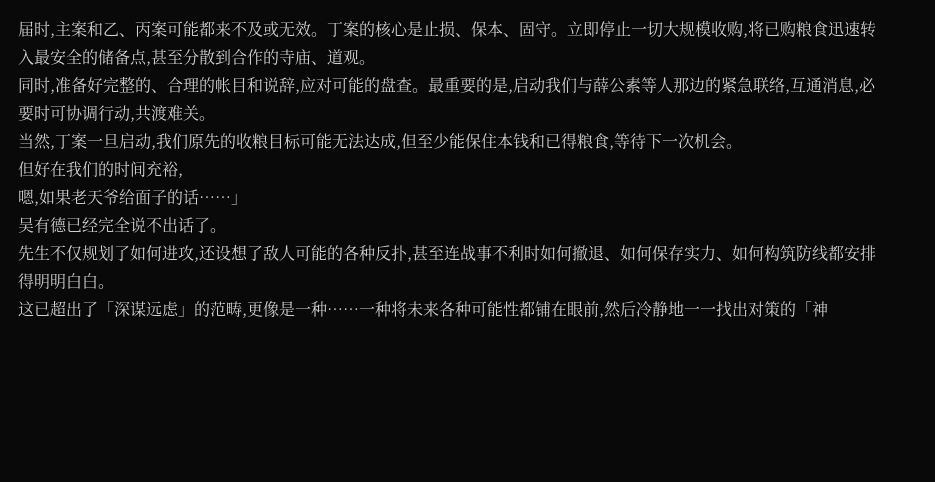届时,主案和乙、丙案可能都来不及或无效。丁案的核心是止损、保本、固守。立即停止一切大规模收购,将已购粮食迅速转入最安全的储备点,甚至分散到合作的寺庙、道观。
同时,准备好完整的、合理的帐目和说辞,应对可能的盘查。最重要的是,启动我们与薛公素等人那边的紧急联络,互通消息,必要时可协调行动,共渡难关。
当然,丁案一旦启动,我们原先的收粮目标可能无法达成,但至少能保住本钱和已得粮食,等待下一次机会。
但好在我们的时间充裕,
嗯,如果老天爷给面子的话……」
吴有德已经完全说不出话了。
先生不仅规划了如何进攻,还设想了敌人可能的各种反扑,甚至连战事不利时如何撤退、如何保存实力、如何构筑防线都安排得明明白白。
这已超出了「深谋远虑」的范畴,更像是一种……一种将未来各种可能性都铺在眼前,然后冷静地一一找出对策的「神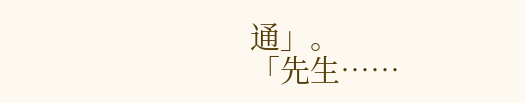通」。
「先生……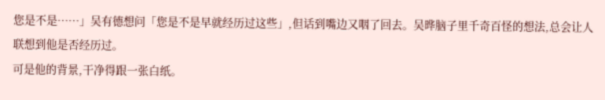您是不是……」吴有德想问「您是不是早就经历过这些」,但话到嘴边又咽了回去。吴晔脑子里千奇百怪的想法,总会让人联想到他是否经历过。
可是他的背景,干净得跟一张白纸。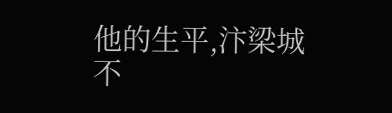他的生平,汴梁城不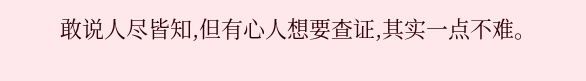敢说人尽皆知,但有心人想要查证,其实一点不难。